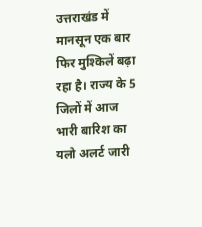उत्तराखंड में मानसून एक बार फिर मुश्किलें बढ़ा रहा है। राज्य के 5 जिलों में आज भारी बारिश का यलो अलर्ट जारी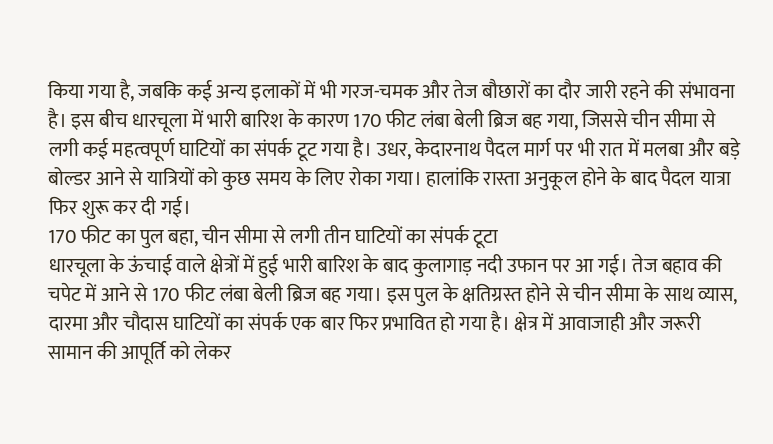किया गया है, जबकि कई अन्य इलाकों में भी गरज-चमक और तेज बौछारों का दौर जारी रहने की संभावना है। इस बीच धारचूला में भारी बारिश के कारण 170 फीट लंबा बेली ब्रिज बह गया, जिससे चीन सीमा से लगी कई महत्वपूर्ण घाटियों का संपर्क टूट गया है। उधर, केदारनाथ पैदल मार्ग पर भी रात में मलबा और बड़े बोल्डर आने से यात्रियों को कुछ समय के लिए रोका गया। हालांकि रास्ता अनुकूल होने के बाद पैदल यात्रा फिर शुरू कर दी गई।
170 फीट का पुल बहा, चीन सीमा से लगी तीन घाटियों का संपर्क टूटा
धारचूला के ऊंचाई वाले क्षेत्रों में हुई भारी बारिश के बाद कुलागाड़ नदी उफान पर आ गई। तेज बहाव की चपेट में आने से 170 फीट लंबा बेली ब्रिज बह गया। इस पुल के क्षतिग्रस्त होने से चीन सीमा के साथ व्यास, दारमा और चौदास घाटियों का संपर्क एक बार फिर प्रभावित हो गया है। क्षेत्र में आवाजाही और जरूरी सामान की आपूर्ति को लेकर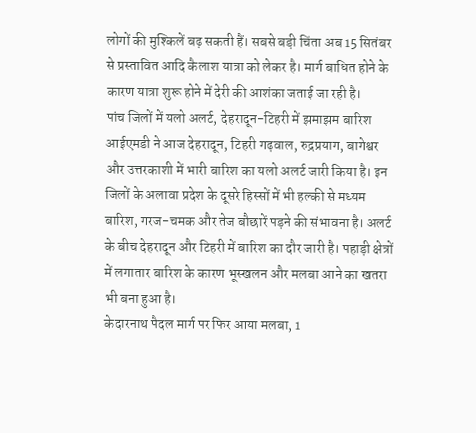लोगों की मुश्किलें बढ़ सकती हैं। सबसे बड़ी चिंता अब 15 सितंबर से प्रस्तावित आदि कैलाश यात्रा को लेकर है। मार्ग बाधित होने के कारण यात्रा शुरू होने में देरी की आशंका जताई जा रही है।
पांच जिलों में यलो अलर्ट, देहरादून-टिहरी में झमाझम बारिश
आईएमडी ने आज देहरादून, टिहरी गढ़वाल, रुद्रप्रयाग, बागेश्वर और उत्तरकाशी में भारी बारिश का यलो अलर्ट जारी किया है। इन जिलों के अलावा प्रदेश के दूसरे हिस्सों में भी हल्की से मध्यम बारिश, गरज-चमक और तेज बौछारें पड़ने की संभावना है। अलर्ट के बीच देहरादून और टिहरी में बारिश का दौर जारी है। पहाड़ी क्षेत्रों में लगातार बारिश के कारण भूस्खलन और मलबा आने का खतरा भी बना हुआ है।
केदारनाथ पैदल मार्ग पर फिर आया मलबा, 1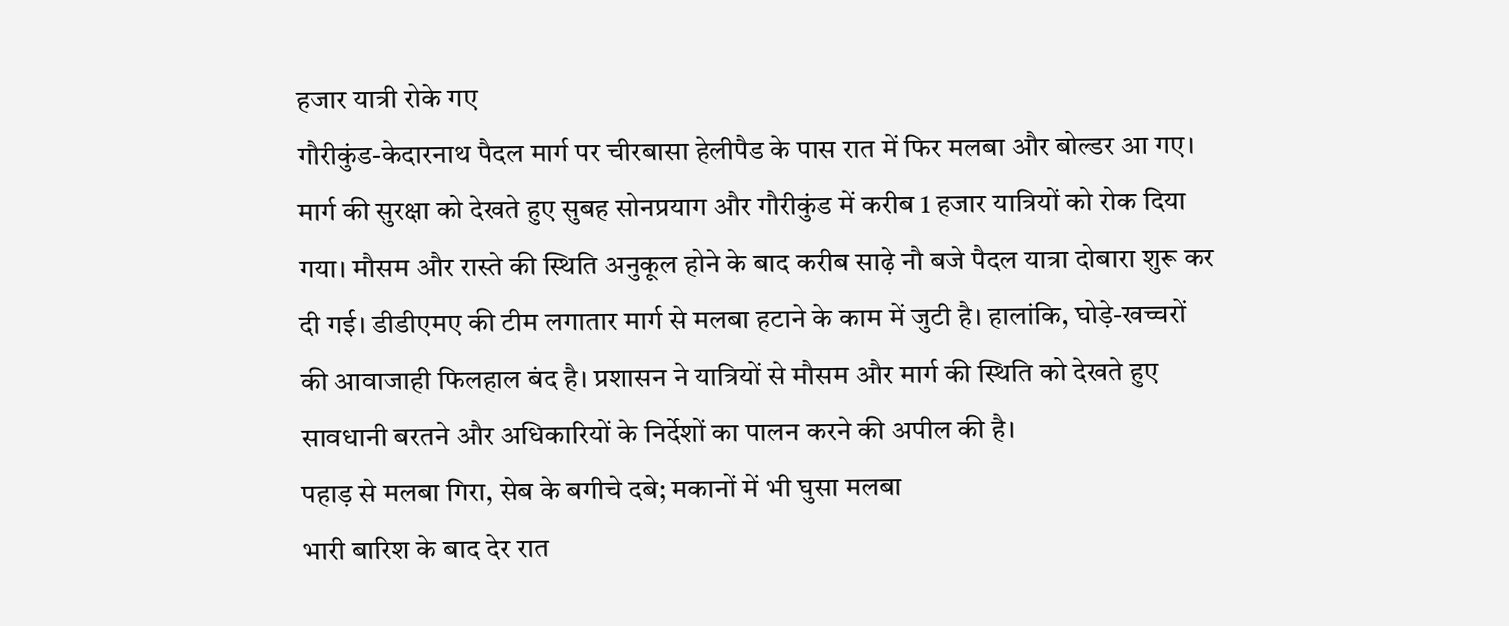हजार यात्री रोके गए
गौरीकुंड-केदारनाथ पैदल मार्ग पर चीरबासा हेलीपैड के पास रात में फिर मलबा और बोल्डर आ गए। मार्ग की सुरक्षा को देखते हुए सुबह सोनप्रयाग और गौरीकुंड में करीब 1 हजार यात्रियों को रोक दिया गया। मौसम और रास्ते की स्थिति अनुकूल होने के बाद करीब साढ़े नौ बजे पैदल यात्रा दोबारा शुरू कर दी गई। डीडीएमए की टीम लगातार मार्ग से मलबा हटाने के काम में जुटी है। हालांकि, घोड़े-खच्चरों की आवाजाही फिलहाल बंद है। प्रशासन ने यात्रियों से मौसम और मार्ग की स्थिति को देखते हुए सावधानी बरतने और अधिकारियों के निर्देशों का पालन करने की अपील की है।
पहाड़ से मलबा गिरा, सेब के बगीचे दबे; मकानों में भी घुसा मलबा
भारी बारिश के बाद देर रात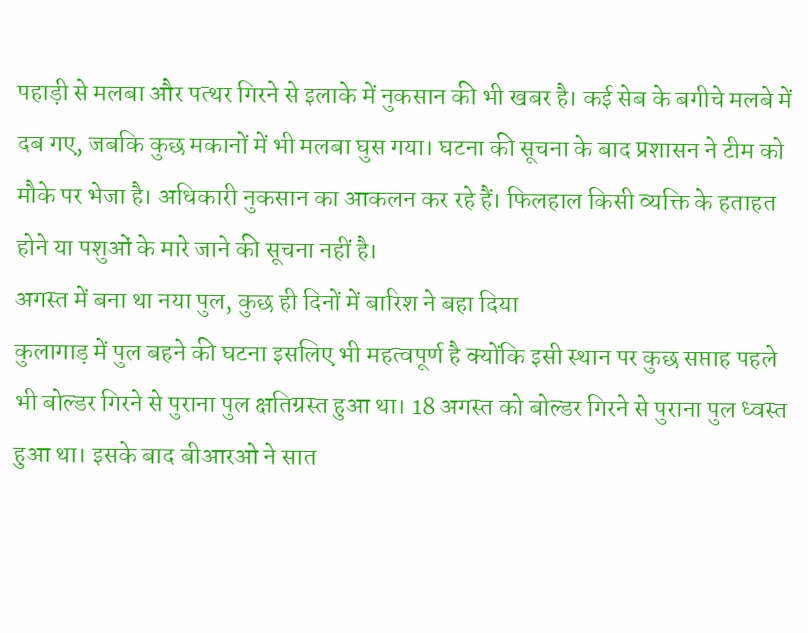पहाड़ी से मलबा और पत्थर गिरने से इलाके में नुकसान की भी खबर है। कई सेब के बगीचे मलबे में दब गए, जबकि कुछ मकानों में भी मलबा घुस गया। घटना की सूचना के बाद प्रशासन ने टीम को मौके पर भेजा है। अधिकारी नुकसान का आकलन कर रहे हैं। फिलहाल किसी व्यक्ति के हताहत होने या पशुओं के मारे जाने की सूचना नहीं है।
अगस्त में बना था नया पुल, कुछ ही दिनों में बारिश ने बहा दिया
कुलागाड़ में पुल बहने की घटना इसलिए भी महत्वपूर्ण है क्योंकि इसी स्थान पर कुछ सप्ताह पहले भी बोल्डर गिरने से पुराना पुल क्षतिग्रस्त हुआ था। 18 अगस्त को बोल्डर गिरने से पुराना पुल ध्वस्त हुआ था। इसके बाद बीआरओ ने सात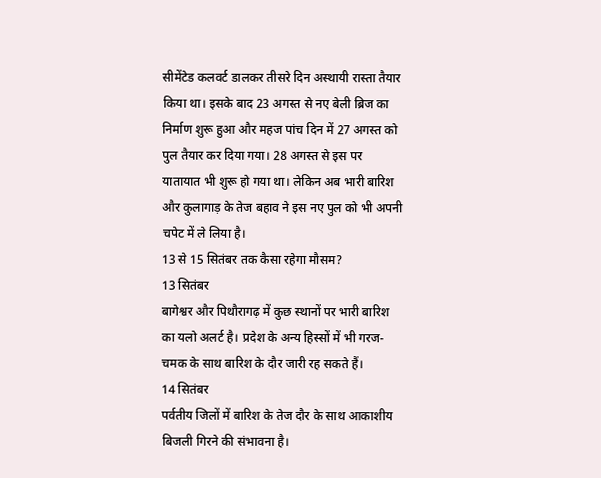सीमेंटेड कलवर्ट डालकर तीसरे दिन अस्थायी रास्ता तैयार किया था। इसके बाद 23 अगस्त से नए बेली ब्रिज का निर्माण शुरू हुआ और महज पांच दिन में 27 अगस्त को पुल तैयार कर दिया गया। 28 अगस्त से इस पर यातायात भी शुरू हो गया था। लेकिन अब भारी बारिश और कुलागाड़ के तेज बहाव ने इस नए पुल को भी अपनी चपेट में ले लिया है।
13 से 15 सितंबर तक कैसा रहेगा मौसम?
13 सितंबर
बागेश्वर और पिथौरागढ़ में कुछ स्थानों पर भारी बारिश का यलो अलर्ट है। प्रदेश के अन्य हिस्सों में भी गरज-चमक के साथ बारिश के दौर जारी रह सकते हैं।
14 सितंबर
पर्वतीय जिलों में बारिश के तेज दौर के साथ आकाशीय बिजली गिरने की संभावना है।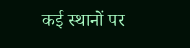कई स्थानों पर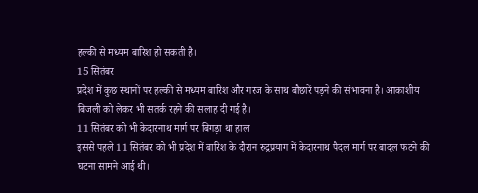हल्की से मध्यम बारिश हो सकती है।
15 सितंबर
प्रदेश में कुछ स्थानों पर हल्की से मध्यम बारिश और गरज के साथ बौछारें पड़ने की संभावना है। आकाशीय बिजली को लेकर भी सतर्क रहने की सलाह दी गई है।
11 सितंबर को भी केदारनाथ मार्ग पर बिगड़ा था हाल
इससे पहले 11 सितंबर को भी प्रदेश में बारिश के दौरान रुद्रप्रयाग में केदारनाथ पैदल मार्ग पर बादल फटने की घटना सामने आई थी।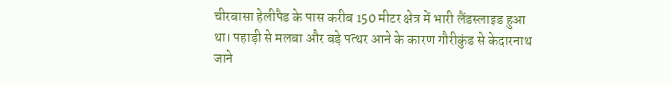चीरबासा हेलीपैड के पास करीब 150 मीटर क्षेत्र में भारी लैंडस्लाइड हुआ था। पहाड़ी से मलबा और बड़े पत्थर आने के कारण गौरीकुंड से केदारनाथ जाने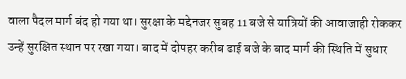वाला पैदल मार्ग बंद हो गया था। सुरक्षा के मद्देनजर सुबह 11 बजे से यात्रियों की आवाजाही रोककर उन्हें सुरक्षित स्थान पर रखा गया। बाद में दोपहर करीब ढाई बजे के बाद मार्ग की स्थिति में सुधार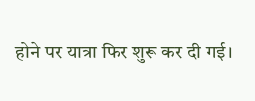होने पर यात्रा फिर शुरू कर दी गई।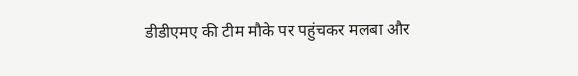डीडीएमए की टीम मौके पर पहुंचकर मलबा और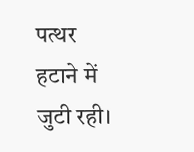पत्थर हटाने में जुटी रही।